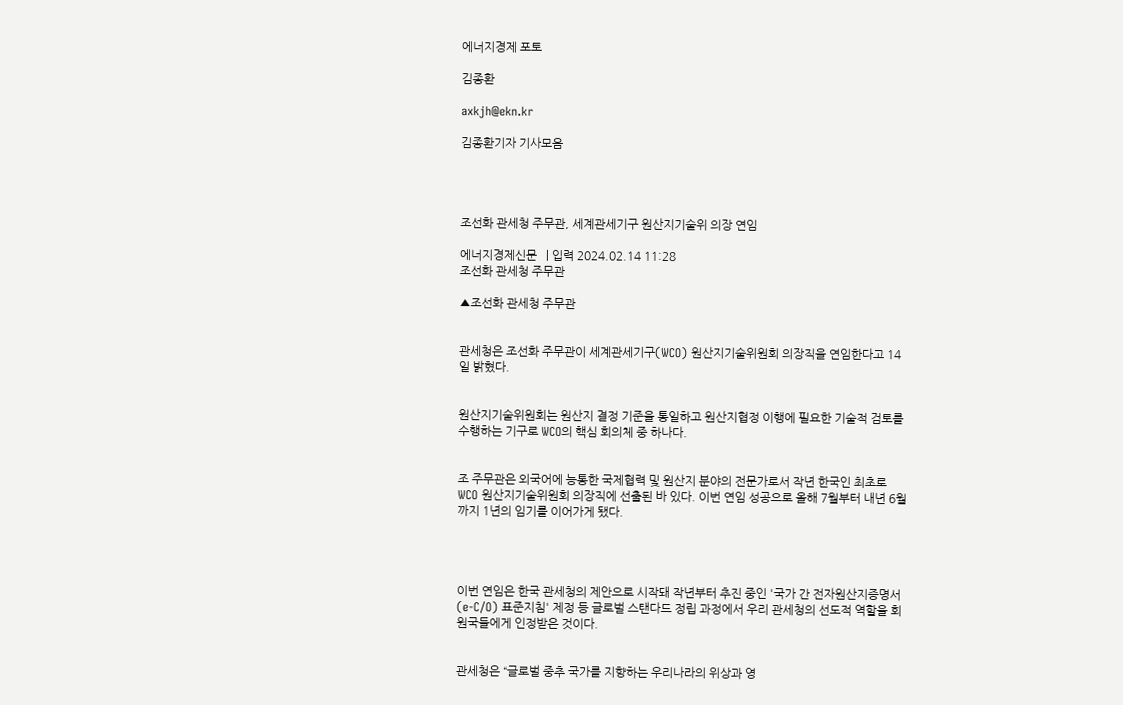에너지경제 포토

김종환

axkjh@ekn.kr

김종환기자 기사모음




조선화 관세청 주무관, 세계관세기구 원산지기술위 의장 연임

에너지경제신문   | 입력 2024.02.14 11:28
조선화 관세청 주무관

▲조선화 관세청 주무관


관세청은 조선화 주무관이 세계관세기구(WCO) 원산지기술위원회 의장직을 연임한다고 14일 밝혔다.


원산지기술위원회는 원산지 결정 기준을 통일하고 원산지협정 이행에 필요한 기술적 검토를 수행하는 기구로 WCO의 핵심 회의체 중 하나다.


조 주무관은 외국어에 능통한 국제협력 및 원산지 분야의 전문가로서 작년 한국인 최초로 WCO 원산지기술위원회 의장직에 선출된 바 있다. 이번 연임 성공으로 올해 7월부터 내년 6월까지 1년의 임기를 이어가게 됐다.




이번 연임은 한국 관세청의 제안으로 시작돼 작년부터 추진 중인 '국가 간 전자원산지증명서(e-C/O) 표준지침' 제정 등 글로벌 스탠다드 정립 과정에서 우리 관세청의 선도적 역할을 회원국들에게 인정받은 것이다.


관세청은 “글로벌 중추 국가를 지향하는 우리나라의 위상과 영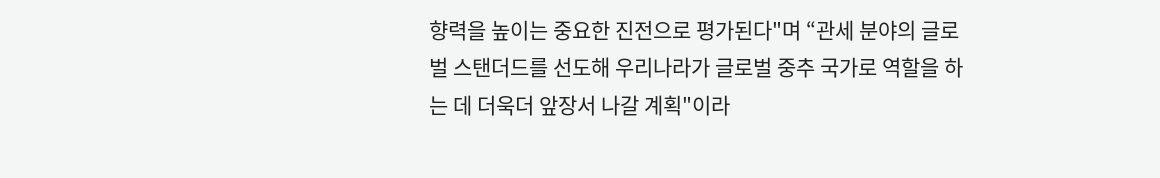향력을 높이는 중요한 진전으로 평가된다"며 “관세 분야의 글로벌 스탠더드를 선도해 우리나라가 글로벌 중추 국가로 역할을 하는 데 더욱더 앞장서 나갈 계획"이라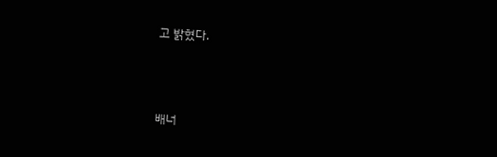고 밝혔다.



배너